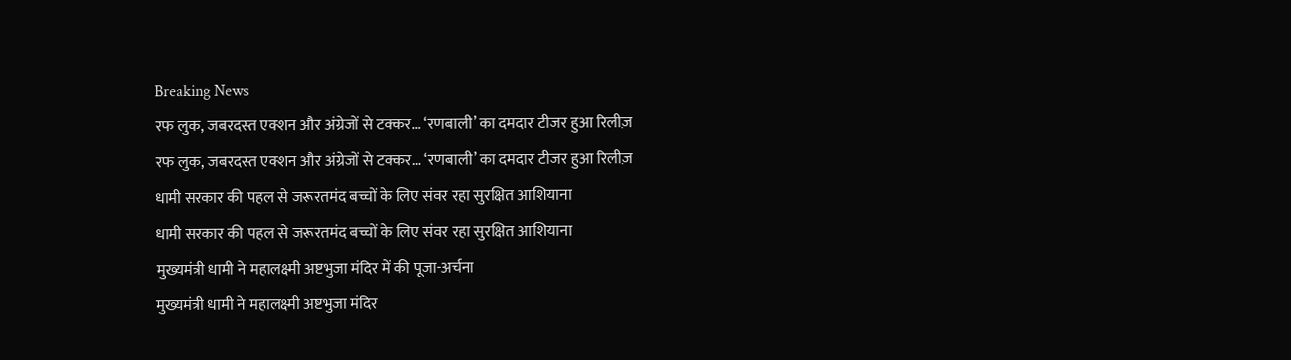Breaking News
रफ लुक, जबरदस्त एक्शन और अंग्रेजों से टक्कर… ‘रणबाली’ का दमदार टीजर हुआ रिलीज़
रफ लुक, जबरदस्त एक्शन और अंग्रेजों से टक्कर… ‘रणबाली’ का दमदार टीजर हुआ रिलीज़
धामी सरकार की पहल से जरूरतमंद बच्चों के लिए संवर रहा सुरक्षित आशियाना
धामी सरकार की पहल से जरूरतमंद बच्चों के लिए संवर रहा सुरक्षित आशियाना
मुख्यमंत्री धामी ने महालक्ष्मी अष्टभुजा मंदिर में की पूजा-अर्चना
मुख्यमंत्री धामी ने महालक्ष्मी अष्टभुजा मंदिर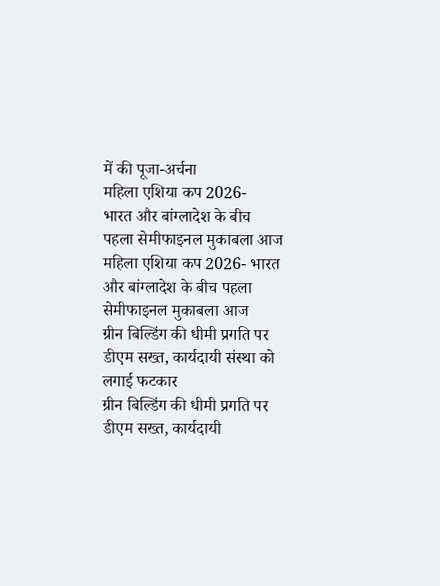में की पूजा-अर्चना
महिला एशिया कप 2026-  भारत और बांग्लादेश के बीच पहला सेमीफाइनल मुकाबला आज
महिला एशिया कप 2026- भारत और बांग्लादेश के बीच पहला सेमीफाइनल मुकाबला आज
ग्रीन बिल्डिंग की धीमी प्रगति पर डीएम सख्त, कार्यदायी संस्था को लगाई फटकार
ग्रीन बिल्डिंग की धीमी प्रगति पर डीएम सख्त, कार्यदायी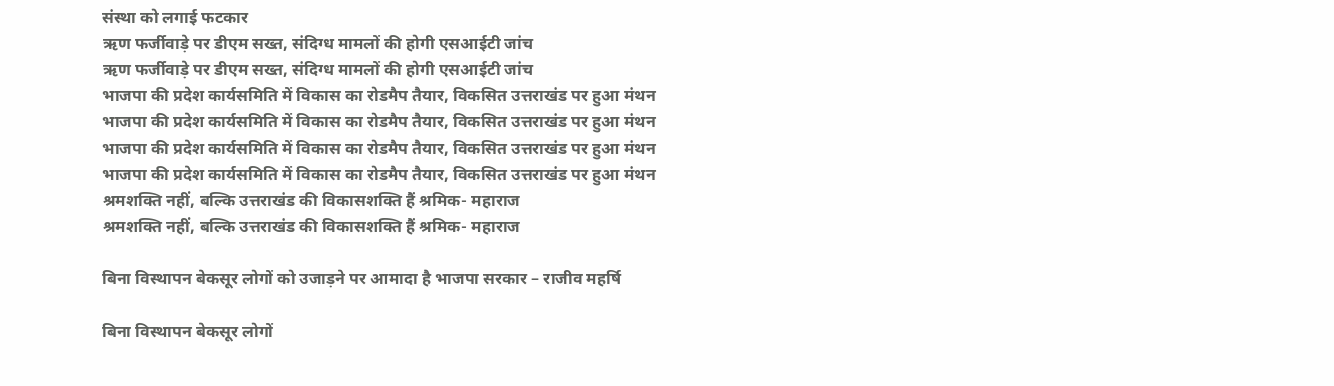संस्था को लगाई फटकार
ऋण फर्जीवाड़े पर डीएम सख्त, संदिग्ध मामलों की होगी एसआईटी जांच
ऋण फर्जीवाड़े पर डीएम सख्त, संदिग्ध मामलों की होगी एसआईटी जांच
भाजपा की प्रदेश कार्यसमिति में विकास का रोडमैप तैयार, विकसित उत्तराखंड पर हुआ मंथन
भाजपा की प्रदेश कार्यसमिति में विकास का रोडमैप तैयार, विकसित उत्तराखंड पर हुआ मंथन
भाजपा की प्रदेश कार्यसमिति में विकास का रोडमैप तैयार, विकसित उत्तराखंड पर हुआ मंथन
भाजपा की प्रदेश कार्यसमिति में विकास का रोडमैप तैयार, विकसित उत्तराखंड पर हुआ मंथन
श्रमशक्ति नहीं, बल्कि उत्तराखंड की विकासशक्ति हैं श्रमिक- महाराज
श्रमशक्ति नहीं, बल्कि उत्तराखंड की विकासशक्ति हैं श्रमिक- महाराज

बिना विस्थापन बेकसूर लोगों को उजाड़ने पर आमादा है भाजपा सरकार – राजीव महर्षि

बिना विस्थापन बेकसूर लोगों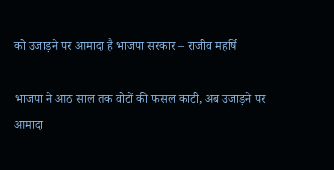को उजाड़ने पर आमादा है भाजपा सरकार – राजीव महर्षि

भाजपा ने आठ साल तक वोटों की फसल काटी, अब उजाड़ने पर आमादा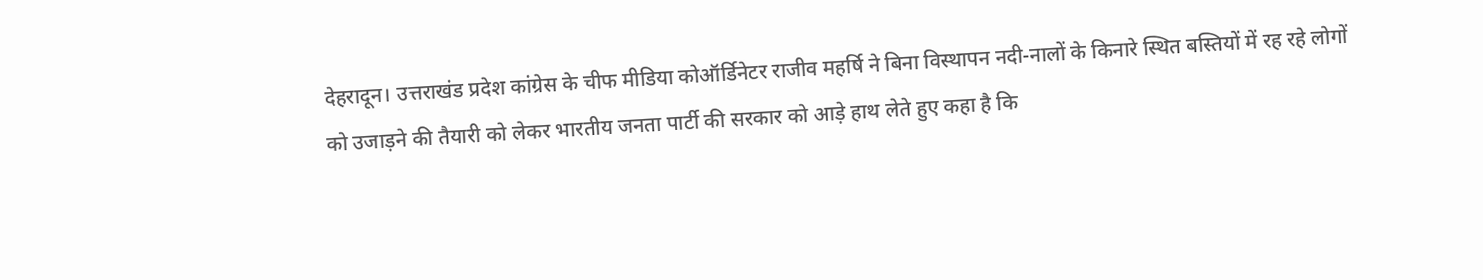देहरादून। उत्तराखंड प्रदेश कांग्रेस के चीफ मीडिया कोऑर्डिनेटर राजीव महर्षि ने बिना विस्थापन नदी-नालों के किनारे स्थित बस्तियों में रह रहे लोगों को उजाड़ने की तैयारी को लेकर भारतीय जनता पार्टी की सरकार को आड़े हाथ लेते हुए कहा है कि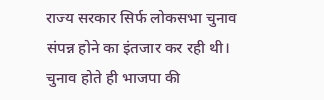राज्य सरकार सिर्फ लोकसभा चुनाव संपन्न होने का इंतजार कर रही थी। चुनाव होते ही भाजपा की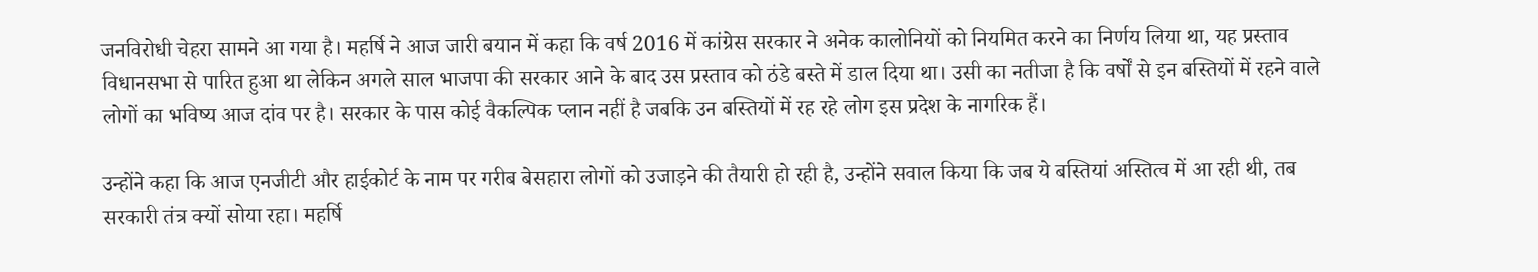जनविरोधी चेहरा सामने आ गया है। महर्षि ने आज जारी बयान में कहा कि वर्ष 2016 में कांग्रेस सरकार ने अनेक कालोनियों को नियमित करने का निर्णय लिया था, यह प्रस्ताव विधानसभा से पारित हुआ था लेकिन अगले साल भाजपा की सरकार आने के बाद उस प्रस्ताव को ठंडे बस्ते में डाल दिया था। उसी का नतीजा है कि वर्षों से इन बस्तियों में रहने वाले लोगों का भविष्य आज दांव पर है। सरकार के पास कोई वैकल्पिक प्लान नहीं है जबकि उन बस्तियों में रह रहे लोग इस प्रदेश के नागरिक हैं।

उन्होंने कहा कि आज एनजीटी और हाईकोर्ट के नाम पर गरीब बेसहारा लोगों को उजाड़ने की तैयारी हो रही है, उन्होंने सवाल किया कि जब ये बस्तियां अस्तित्व में आ रही थी, तब सरकारी तंत्र क्यों सोया रहा। महर्षि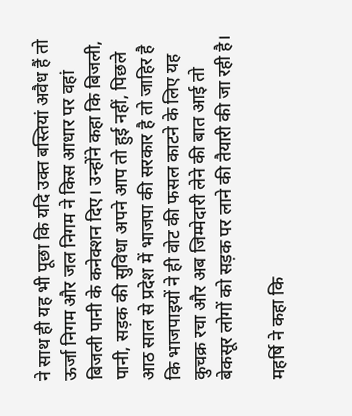ने साथ ही यह भी पूछा कि यदि उक्त बस्तियां अवैध हैं तो ऊर्जा निगम और जल निगम ने किस आधार पर वहां बिजली पानी के कनेक्शन दिए। उन्होंने कहा कि बिजली, पानी, सड़क की सुविधा अपने आप तो हुई नहीं, पिछले आठ साल से प्रदेश में भाजपा की सरकार है तो जाहिर है कि भाजपाइयों ने ही वोट की फसल काटने के लिए यह कुचक्र रचा और अब जिम्मेदारी लेने की बात आई तो बेकसूर लोगों को सड़क पर लाने की तैयारी की जा रही है।

महर्षि ने कहा कि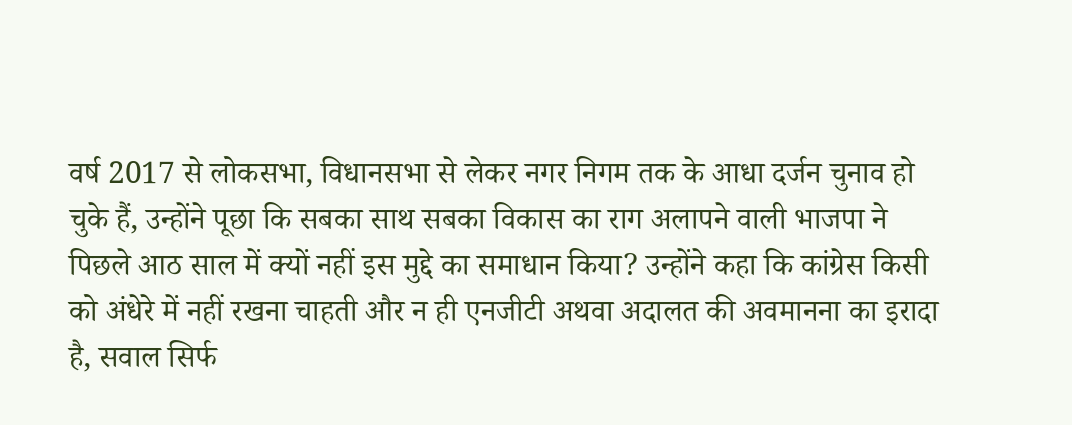वर्ष 2017 से लोकसभा, विधानसभा से लेकर नगर निगम तक के आधा दर्जन चुनाव हो चुके हैं, उन्होंने पूछा कि सबका साथ सबका विकास का राग अलापने वाली भाजपा ने पिछले आठ साल में क्यों नहीं इस मुद्दे का समाधान किया? उन्होंने कहा कि कांग्रेस किसी को अंधेरे में नहीं रखना चाहती और न ही एनजीटी अथवा अदालत की अवमानना का इरादा है, सवाल सिर्फ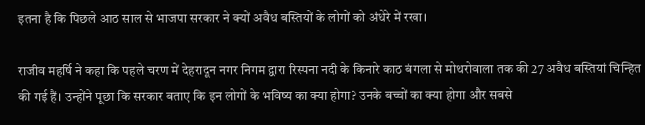इतना है कि पिछले आठ साल से भाजपा सरकार ने क्यों अवैध बस्तियों के लोगों को अंधेरे में रखा।

राजीव महर्षि ने कहा कि पहले चरण में देहरादून नगर निगम द्वारा रिस्पना नदी के किनारे काठ बंगला से मोथरोवाला तक की 27 अवैध बस्तियां चिन्हित की गई हैं। उन्होंने पूछा कि सरकार बताए कि इन लोगों के भविष्य का क्या होगा? उनके बच्चों का क्या होगा और सबसे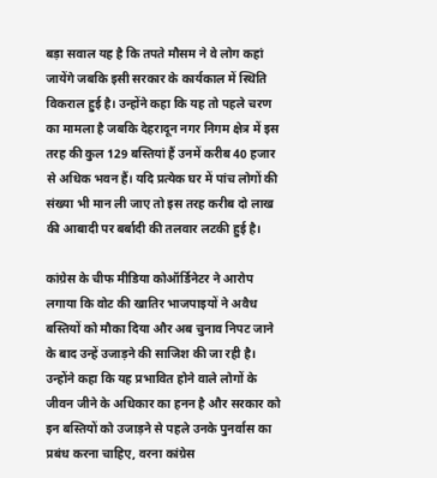बड़ा सवाल यह है कि तपते मौसम ने वे लोग कहां जायेंगे जबकि इसी सरकार के कार्यकाल में स्थिति विकराल हुई है। उन्होंने कहा कि यह तो पहले चरण का मामला है जबकि देहरादून नगर निगम क्षेत्र में इस तरह की कुल 129 बस्तियां हैं उनमें करीब 40 हजार से अधिक भवन हैं। यदि प्रत्येक घर में पांच लोगों की संख्या भी मान ली जाए तो इस तरह करीब दो लाख की आबादी पर बर्बादी की तलवार लटकी हुई है।

कांग्रेस के चीफ मीडिया कोऑर्डिनेटर ने आरोप लगाया कि वोट की खातिर भाजपाइयों ने अवैध बस्तियों को मौका दिया और अब चुनाव निपट जाने के बाद उन्हें उजाड़ने की साजिश की जा रही है। उन्होंने कहा कि यह प्रभावित होने वाले लोगों के जीवन जीने के अधिकार का हनन है और सरकार को इन बस्तियों को उजाड़ने से पहले उनके पुनर्वास का प्रबंध करना चाहिए, वरना कांग्रेस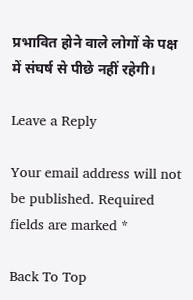प्रभावित होने वाले लोगों के पक्ष में संघर्ष से पीछे नहीं रहेगी।

Leave a Reply

Your email address will not be published. Required fields are marked *

Back To Top